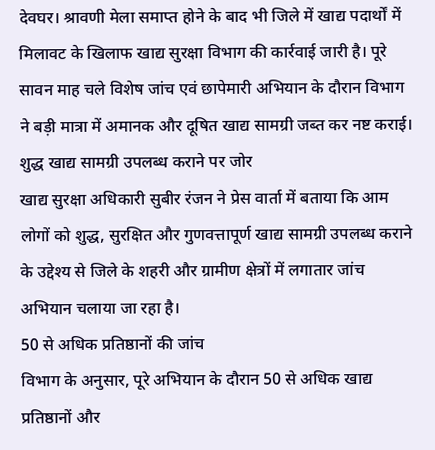देवघर। श्रावणी मेला समाप्त होने के बाद भी जिले में खाद्य पदार्थों में मिलावट के खिलाफ खाद्य सुरक्षा विभाग की कार्रवाई जारी है। पूरे सावन माह चले विशेष जांच एवं छापेमारी अभियान के दौरान विभाग ने बड़ी मात्रा में अमानक और दूषित खाद्य सामग्री जब्त कर नष्ट कराई।
शुद्ध खाद्य सामग्री उपलब्ध कराने पर जोर
खाद्य सुरक्षा अधिकारी सुबीर रंजन ने प्रेस वार्ता में बताया कि आम लोगों को शुद्ध, सुरक्षित और गुणवत्तापूर्ण खाद्य सामग्री उपलब्ध कराने के उद्देश्य से जिले के शहरी और ग्रामीण क्षेत्रों में लगातार जांच अभियान चलाया जा रहा है।
50 से अधिक प्रतिष्ठानों की जांच
विभाग के अनुसार, पूरे अभियान के दौरान 50 से अधिक खाद्य प्रतिष्ठानों और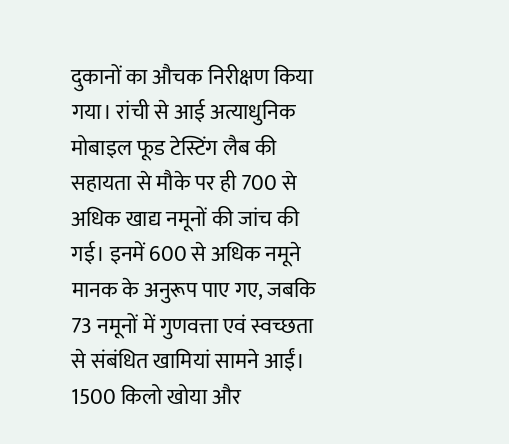दुकानों का औचक निरीक्षण किया गया। रांची से आई अत्याधुनिक मोबाइल फूड टेस्टिंग लैब की सहायता से मौके पर ही 700 से अधिक खाद्य नमूनों की जांच की गई। इनमें 600 से अधिक नमूने मानक के अनुरूप पाए गए, जबकि 73 नमूनों में गुणवत्ता एवं स्वच्छता से संबंधित खामियां सामने आईं।
1500 किलो खोया और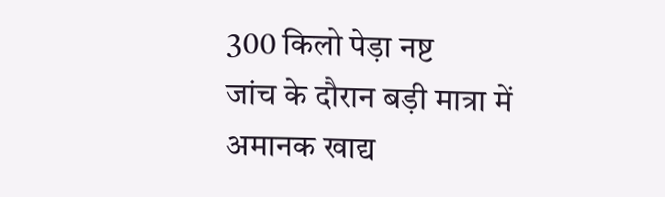300 किलो पेड़ा नष्ट
जांच के दौरान बड़ी मात्रा में अमानक खाद्य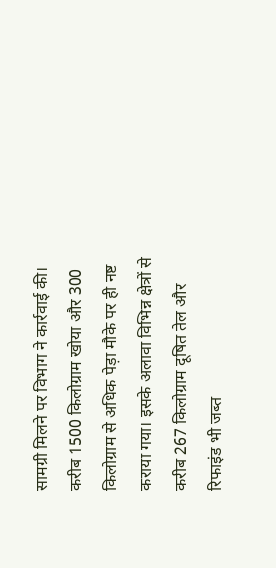सामग्री मिलने पर विभाग ने कार्रवाई की। करीब 1500 किलोग्राम खोया और 300 किलोग्राम से अधिक पेड़ा मौके पर ही नष्ट कराया गया। इसके अलावा विभिन्न क्षेत्रों से करीब 267 किलोग्राम दूषित तेल और रिफाइंड भी जब्त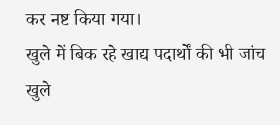कर नष्ट किया गया।
खुले में बिक रहे खाद्य पदार्थों की भी जांच
खुले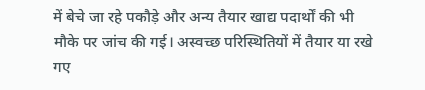में बेचे जा रहे पकौड़े और अन्य तैयार खाद्य पदार्थों की भी मौके पर जांच की गई। अस्वच्छ परिस्थितियों में तैयार या रखे गए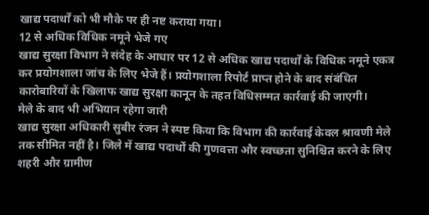खाद्य पदार्थों को भी मौके पर ही नष्ट कराया गया।
12 से अधिक विधिक नमूने भेजे गए
खाद्य सुरक्षा विभाग ने संदेह के आधार पर 12 से अधिक खाद्य पदार्थों के विधिक नमूने एकत्र कर प्रयोगशाला जांच के लिए भेजे हैं। प्रयोगशाला रिपोर्ट प्राप्त होने के बाद संबंधित कारोबारियों के खिलाफ खाद्य सुरक्षा कानून के तहत विधिसम्मत कार्रवाई की जाएगी।
मेले के बाद भी अभियान रहेगा जारी
खाद्य सुरक्षा अधिकारी सुबीर रंजन ने स्पष्ट किया कि विभाग की कार्रवाई केवल श्रावणी मेले तक सीमित नहीं है। जिले में खाद्य पदार्थों की गुणवत्ता और स्वच्छता सुनिश्चित करने के लिए शहरी और ग्रामीण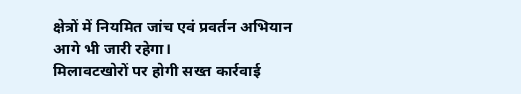क्षेत्रों में नियमित जांच एवं प्रवर्तन अभियान आगे भी जारी रहेगा।
मिलावटखोरों पर होगी सख्त कार्रवाई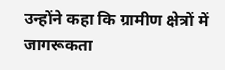उन्होंने कहा कि ग्रामीण क्षेत्रों में जागरूकता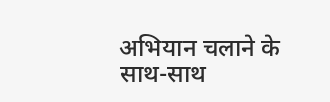अभियान चलाने के साथ-साथ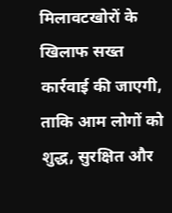मिलावटखोरों के खिलाफ सख्त कार्रवाई की जाएगी, ताकि आम लोगों को शुद्ध, सुरक्षित और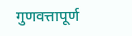गुणवत्तापूर्ण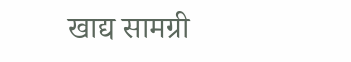खाद्य सामग्री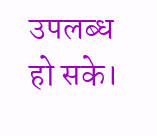उपलब्ध हो सके।